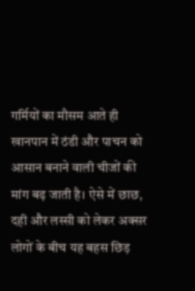गर्मियों का मौसम आते ही खानपान में ठंडी और पाचन को आसान बनाने वाली चीजों की मांग बढ़ जाती है। ऐसे में छाछ, दही और लस्सी को लेकर अक्सर लोगों के बीच यह बहस छिड़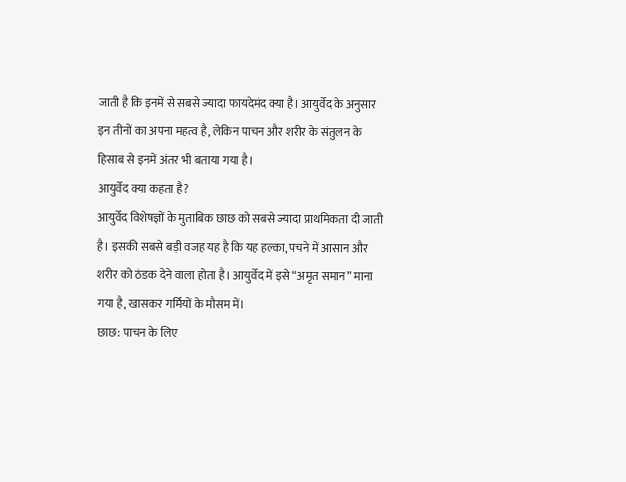जाती है कि इनमें से सबसे ज्यादा फायदेमंद क्या है। आयुर्वेद के अनुसार इन तीनों का अपना महत्व है, लेकिन पाचन और शरीर के संतुलन के हिसाब से इनमें अंतर भी बताया गया है।
आयुर्वेद क्या कहता है?
आयुर्वेद विशेषज्ञों के मुताबिक छाछ को सबसे ज्यादा प्राथमिकता दी जाती है। इसकी सबसे बड़ी वजह यह है कि यह हल्का, पचने में आसान और शरीर को ठंडक देने वाला होता है। आयुर्वेद में इसे “अमृत समान” माना गया है, खासकर गर्मियों के मौसम में।
छाछ: पाचन के लिए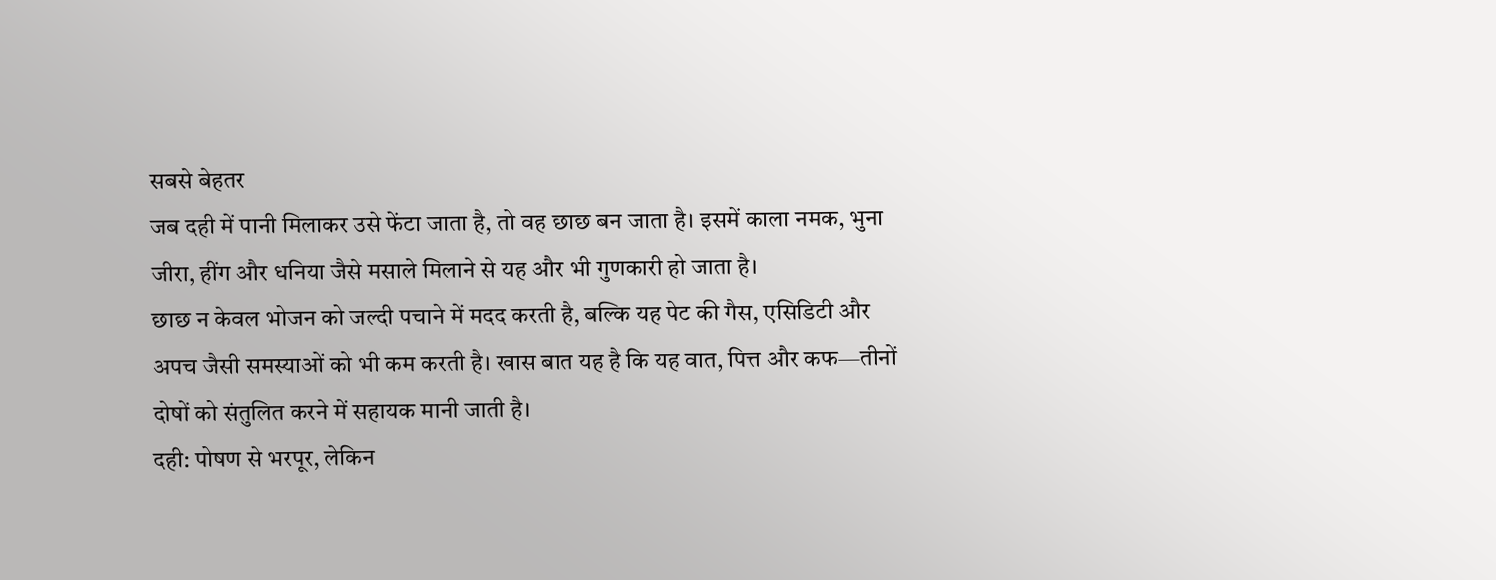सबसे बेहतर
जब दही में पानी मिलाकर उसे फेंटा जाता है, तो वह छाछ बन जाता है। इसमें काला नमक, भुना जीरा, हींग और धनिया जैसे मसाले मिलाने से यह और भी गुणकारी हो जाता है।
छाछ न केवल भोजन को जल्दी पचाने में मदद करती है, बल्कि यह पेट की गैस, एसिडिटी और अपच जैसी समस्याओं को भी कम करती है। खास बात यह है कि यह वात, पित्त और कफ—तीनों दोषों को संतुलित करने में सहायक मानी जाती है।
दही: पोषण से भरपूर, लेकिन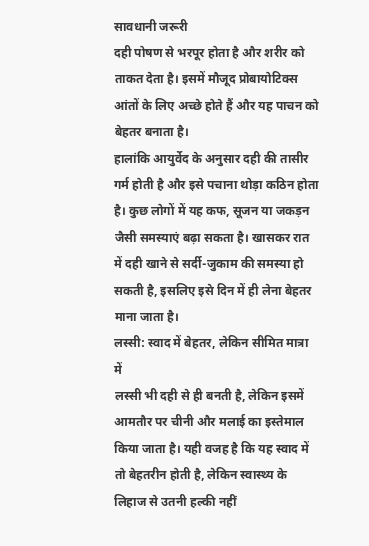सावधानी जरूरी
दही पोषण से भरपूर होता है और शरीर को ताकत देता है। इसमें मौजूद प्रोबायोटिक्स आंतों के लिए अच्छे होते हैं और यह पाचन को बेहतर बनाता है।
हालांकि आयुर्वेद के अनुसार दही की तासीर गर्म होती है और इसे पचाना थोड़ा कठिन होता है। कुछ लोगों में यह कफ, सूजन या जकड़न जैसी समस्याएं बढ़ा सकता है। खासकर रात में दही खाने से सर्दी-जुकाम की समस्या हो सकती है, इसलिए इसे दिन में ही लेना बेहतर माना जाता है।
लस्सी: स्वाद में बेहतर, लेकिन सीमित मात्रा में
लस्सी भी दही से ही बनती है, लेकिन इसमें आमतौर पर चीनी और मलाई का इस्तेमाल किया जाता है। यही वजह है कि यह स्वाद में तो बेहतरीन होती है, लेकिन स्वास्थ्य के लिहाज से उतनी हल्की नहीं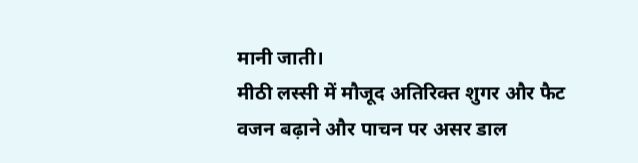मानी जाती।
मीठी लस्सी में मौजूद अतिरिक्त शुगर और फैट वजन बढ़ाने और पाचन पर असर डाल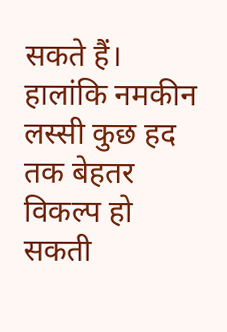सकते हैं। हालांकि नमकीन लस्सी कुछ हद तक बेहतर विकल्प हो सकती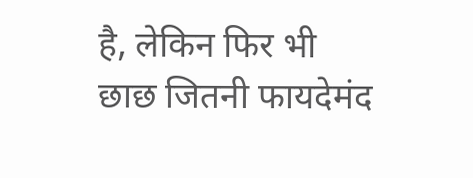है, लेकिन फिर भी छाछ जितनी फायदेमंद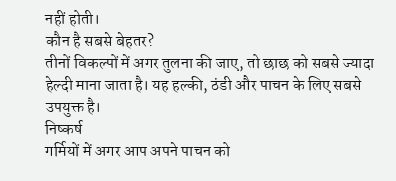नहीं होती।
कौन है सबसे बेहतर?
तीनों विकल्पों में अगर तुलना की जाए, तो छाछ को सबसे ज्यादा हेल्दी माना जाता है। यह हल्की, ठंडी और पाचन के लिए सबसे उपयुक्त है।
निष्कर्ष
गर्मियों में अगर आप अपने पाचन को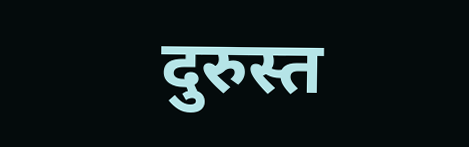दुरुस्त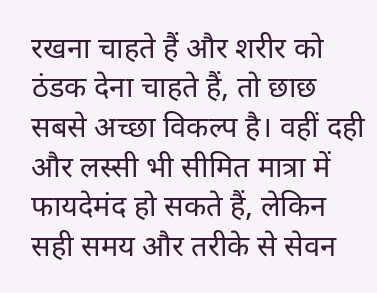रखना चाहते हैं और शरीर को ठंडक देना चाहते हैं, तो छाछ सबसे अच्छा विकल्प है। वहीं दही और लस्सी भी सीमित मात्रा में फायदेमंद हो सकते हैं, लेकिन सही समय और तरीके से सेवन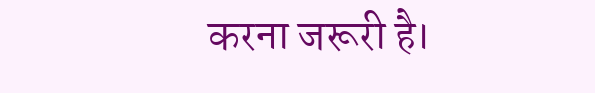करना जरूरी है।